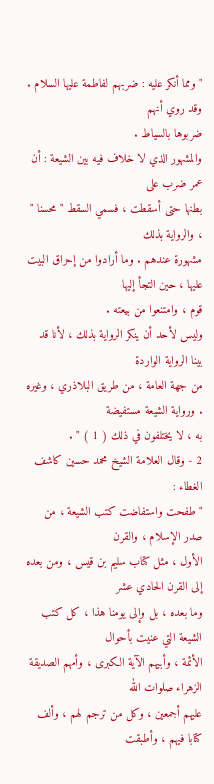" ومما أنكر عليه : ضربهم لفاطمة عليها السلام . وقد روي أنهم
ضربوها بالسياط .
والمشهور الذي لا خلاف فيه بين الشيعة : أن عمر ضرب على
بطنها حتى أسقطت ، فسمي السقط " محسنا " ، والرواية بذلك
مشهورة عندهم . وما أرادوا من إحراق البيت عليها ، حين التجأ إليها
قوم ، وامتنعوا من بيعته .
وليس لأحد أن ينكر الرواية بذلك ، لأنا قد بينا الرواية الواردة
من جهة العامة ، من طريق البلاذري ، وغيره . ورواية الشيعة مستفيضة
به ، لا يختلفون في ذلك ( 1 ) " .
2 - وقال العلامة الشيخ محمد حسين كاشف الغطاء :
" طفحت واستفاضت كتب الشيعة ، من صدر الإسلام ، والقرن
الأول ، مثل كتاب سليم بن قيس ، ومن بعده إلى القرن الحادي عشر
وما بعده ، بل وإلى يومنا هذا ، كل كتب الشيعة التي عنيت بأحوال
الأئمة ، وأبيهم الآية الكبرى ، وأمهم الصديقة الزهراء صلوات الله
عليهم أجمعين ، وكل من ترجم لهم ، وألف كتابا فيهم ، وأطبقت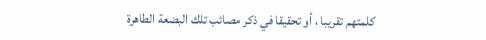كلمتهم تقريبا ، أو تحقيقا في ذكر مصائب تلك البضعة الطاهرة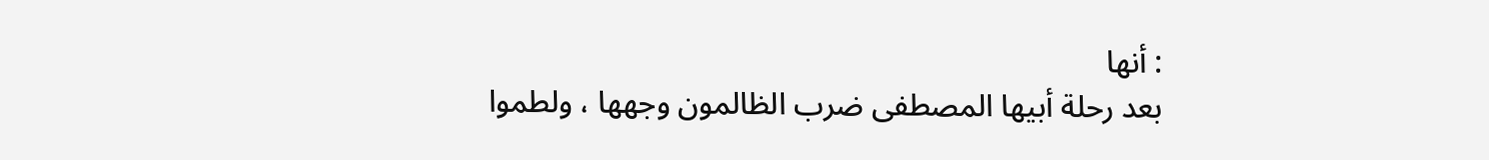: أنها
بعد رحلة أبيها المصطفى ضرب الظالمون وجهها ، ولطموا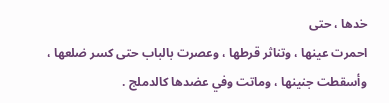خدها ، حتى
احمرت عينها ، وتناثر قرطها ، وعصرت بالباب حتى كسر ضلعها ،
وأسقطت جنينها ، وماتت وفي عضدها كالدملج .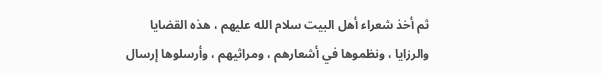ثم أخذ شعراء أهل البيت سلام الله عليهم ، هذه القضايا
والرزايا ، ونظموها في أشعارهم ، ومراثيهم ، وأرسلوها إرسال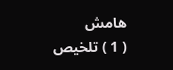هامش
( 1 ) تلخيص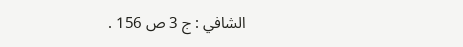الشافي : ج 3 ص 156 .